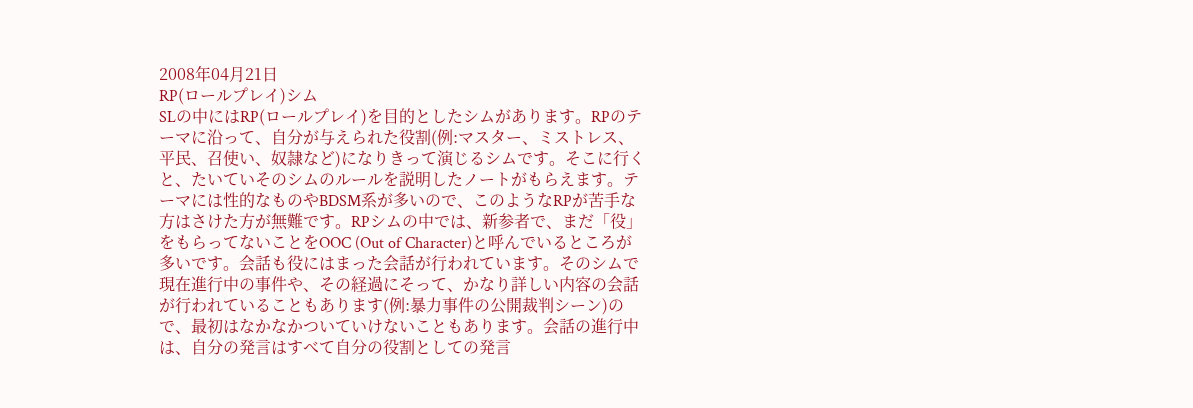2008年04月21日
RP(ロールプレイ)シム
SLの中にはRP(ロールプレイ)を目的としたシムがあります。RPのテーマに沿って、自分が与えられた役割(例:マスター、ミストレス、平民、召使い、奴隷など)になりきって演じるシムです。そこに行くと、たいていそのシムのルールを説明したノートがもらえます。テーマには性的なものやBDSM系が多いので、このようなRPが苦手な方はさけた方が無難です。RPシムの中では、新参者で、まだ「役」をもらってないことをOOC (Out of Character)と呼んでいるところが多いです。会話も役にはまった会話が行われています。そのシムで現在進行中の事件や、その経過にそって、かなり詳しい内容の会話が行われていることもあります(例:暴力事件の公開裁判シーン)ので、最初はなかなかついていけないこともあります。会話の進行中は、自分の発言はすべて自分の役割としての発言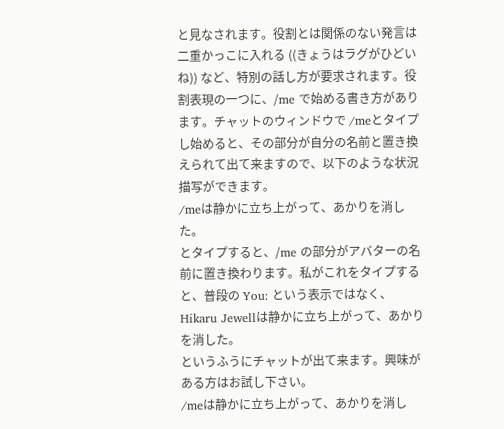と見なされます。役割とは関係のない発言は二重かっこに入れる ((きょうはラグがひどいね)) など、特別の話し方が要求されます。役割表現の一つに、/me で始める書き方があります。チャットのウィンドウで /meとタイプし始めると、その部分が自分の名前と置き換えられて出て来ますので、以下のような状況描写ができます。
/meは静かに立ち上がって、あかりを消した。
とタイプすると、/me の部分がアバターの名前に置き換わります。私がこれをタイプすると、普段の You: という表示ではなく、
Hikaru Jewellは静かに立ち上がって、あかりを消した。
というふうにチャットが出て来ます。興味がある方はお試し下さい。
/meは静かに立ち上がって、あかりを消し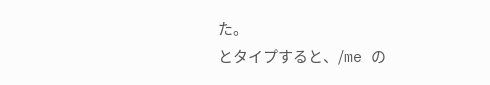た。
とタイプすると、/me の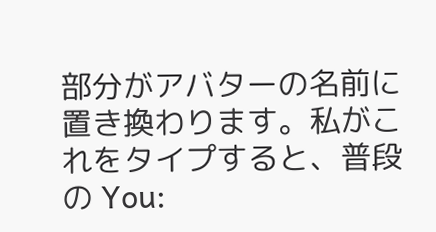部分がアバターの名前に置き換わります。私がこれをタイプすると、普段の You: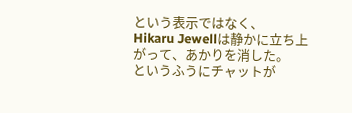という表示ではなく、
Hikaru Jewellは静かに立ち上がって、あかりを消した。
というふうにチャットが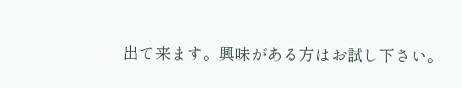出て来ます。興味がある方はお試し下さい。